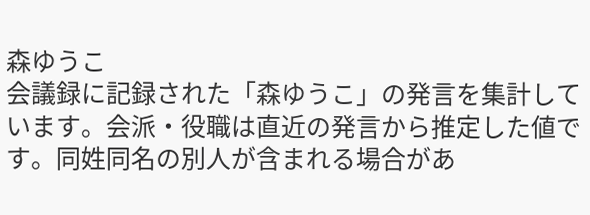森ゆうこ
会議録に記録された「森ゆうこ」の発言を集計しています。会派・役職は直近の発言から推定した値です。同姓同名の別人が含まれる場合があ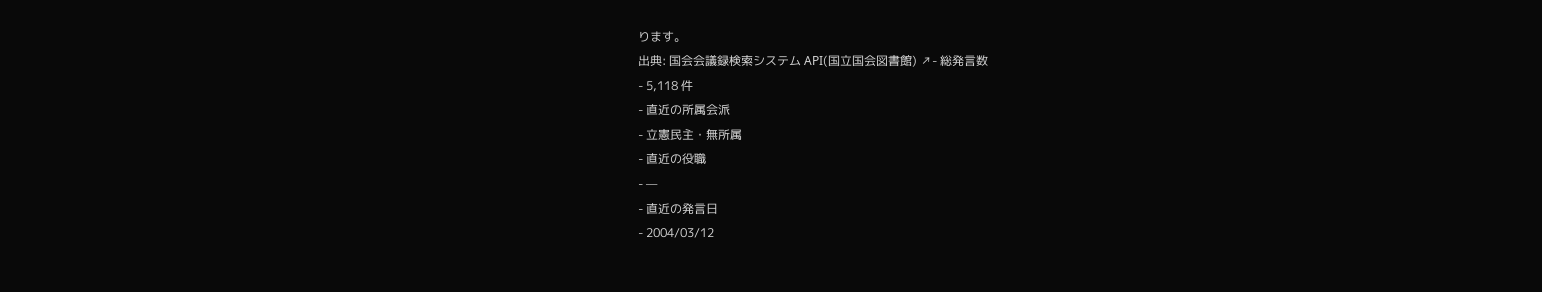ります。
出典: 国会会議録検索システム API(国立国会図書館) ↗- 総発言数
- 5,118 件
- 直近の所属会派
- 立憲民主・無所属
- 直近の役職
- —
- 直近の発言日
- 2004/03/12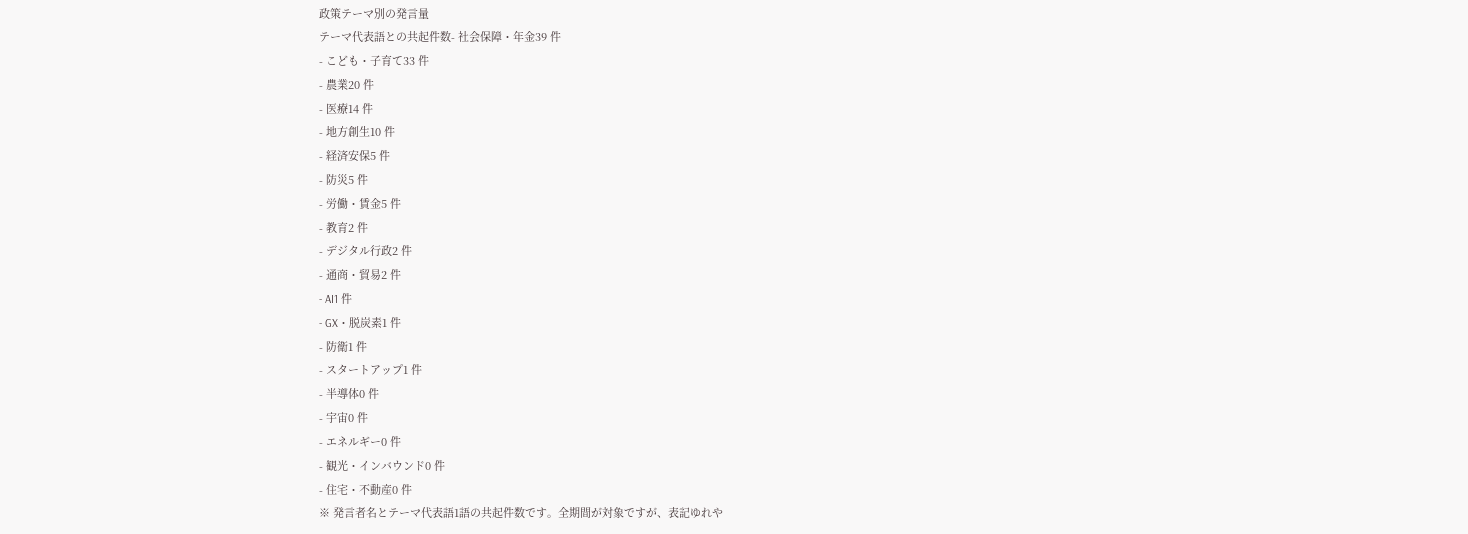政策テーマ別の発言量
テーマ代表語との共起件数- 社会保障・年金39 件
- こども・子育て33 件
- 農業20 件
- 医療14 件
- 地方創生10 件
- 経済安保5 件
- 防災5 件
- 労働・賃金5 件
- 教育2 件
- デジタル行政2 件
- 通商・貿易2 件
- AI1 件
- GX・脱炭素1 件
- 防衛1 件
- スタートアップ1 件
- 半導体0 件
- 宇宙0 件
- エネルギー0 件
- 観光・インバウンド0 件
- 住宅・不動産0 件
※ 発言者名とテーマ代表語1語の共起件数です。全期間が対象ですが、表記ゆれや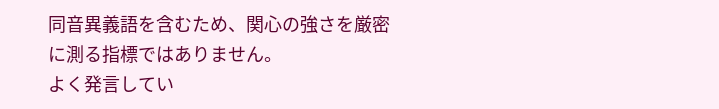同音異義語を含むため、関心の強さを厳密に測る指標ではありません。
よく発言してい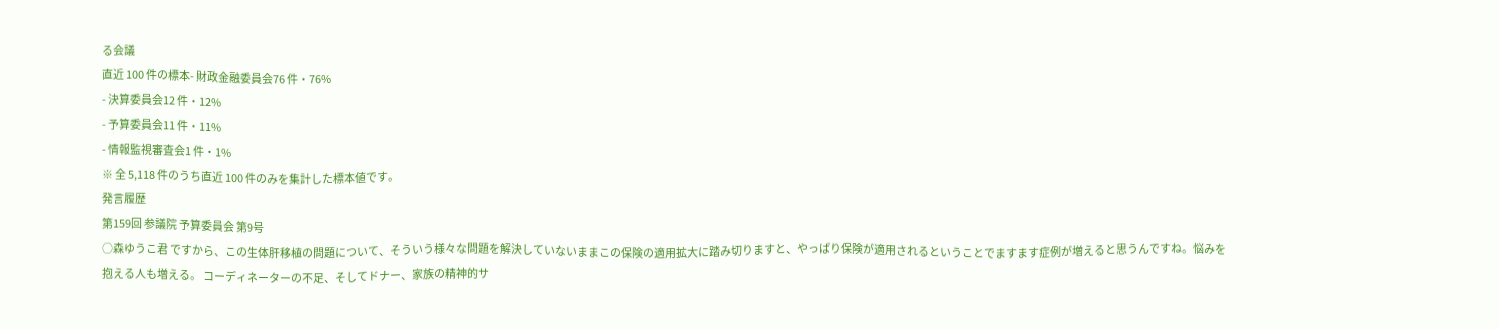る会議
直近 100 件の標本- 財政金融委員会76 件・76%
- 決算委員会12 件・12%
- 予算委員会11 件・11%
- 情報監視審査会1 件・1%
※ 全 5,118 件のうち直近 100 件のみを集計した標本値です。
発言履歴
第159回 参議院 予算委員会 第9号
○森ゆうこ君 ですから、この生体肝移植の問題について、そういう様々な問題を解決していないままこの保険の適用拡大に踏み切りますと、やっぱり保険が適用されるということでますます症例が増えると思うんですね。悩みを抱える人も増える。 コーディネーターの不足、そしてドナー、家族の精神的サ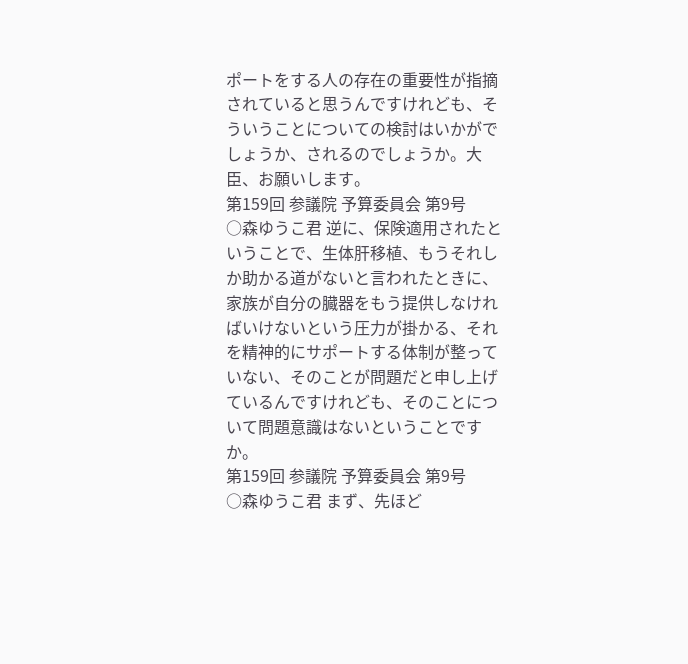ポートをする人の存在の重要性が指摘されていると思うんですけれども、そういうことについての検討はいかがでしょうか、されるのでしょうか。大臣、お願いします。
第159回 参議院 予算委員会 第9号
○森ゆうこ君 逆に、保険適用されたということで、生体肝移植、もうそれしか助かる道がないと言われたときに、家族が自分の臓器をもう提供しなければいけないという圧力が掛かる、それを精神的にサポートする体制が整っていない、そのことが問題だと申し上げているんですけれども、そのことについて問題意識はないということですか。
第159回 参議院 予算委員会 第9号
○森ゆうこ君 まず、先ほど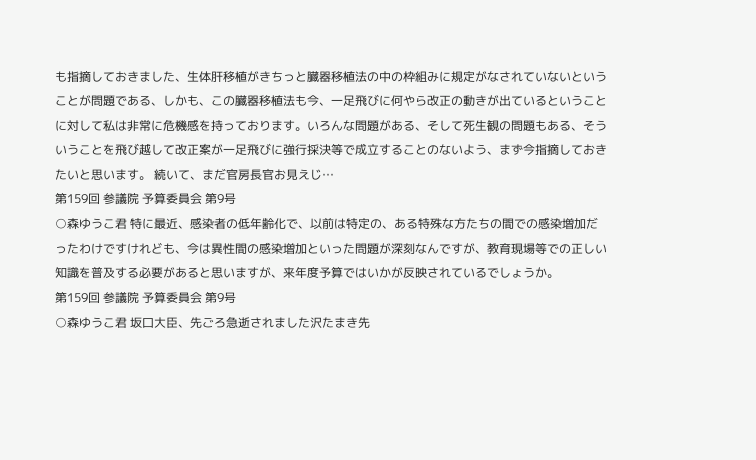も指摘しておきました、生体肝移植がきちっと臓器移植法の中の枠組みに規定がなされていないということが問題である、しかも、この臓器移植法も今、一足飛びに何やら改正の動きが出ているということに対して私は非常に危機感を持っております。いろんな問題がある、そして死生観の問題もある、そういうことを飛び越して改正案が一足飛びに強行採決等で成立することのないよう、まず今指摘しておきたいと思います。 続いて、まだ官房長官お見えじ…
第159回 参議院 予算委員会 第9号
○森ゆうこ君 特に最近、感染者の低年齢化で、以前は特定の、ある特殊な方たちの間での感染増加だったわけですけれども、今は異性間の感染増加といった問題が深刻なんですが、教育現場等での正しい知識を普及する必要があると思いますが、来年度予算ではいかが反映されているでしょうか。
第159回 参議院 予算委員会 第9号
○森ゆうこ君 坂口大臣、先ごろ急逝されました沢たまき先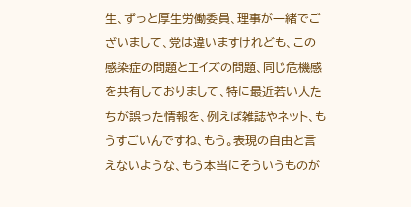生、ずっと厚生労働委員、理事が一緒でございまして、党は違いますけれども、この感染症の問題とエイズの問題、同じ危機感を共有しておりまして、特に最近若い人たちが誤った情報を、例えば雑誌やネット、もうすごいんですね、もう。表現の自由と言えないような、もう本当にそういうものが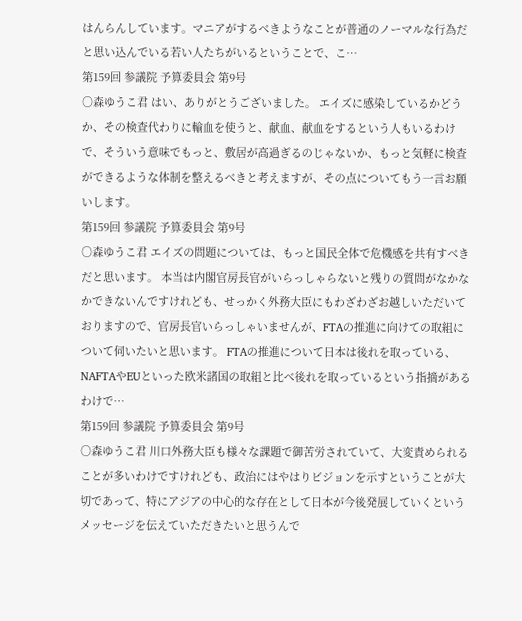はんらんしています。マニアがするべきようなことが普通のノーマルな行為だと思い込んでいる若い人たちがいるということで、こ…
第159回 参議院 予算委員会 第9号
○森ゆうこ君 はい、ありがとうございました。 エイズに感染しているかどうか、その検査代わりに輸血を使うと、献血、献血をするという人もいるわけで、そういう意味でもっと、敷居が高過ぎるのじゃないか、もっと気軽に検査ができるような体制を整えるべきと考えますが、その点についてもう一言お願いします。
第159回 参議院 予算委員会 第9号
○森ゆうこ君 エイズの問題については、もっと国民全体で危機感を共有すべきだと思います。 本当は内閣官房長官がいらっしゃらないと残りの質問がなかなかできないんですけれども、せっかく外務大臣にもわざわざお越しいただいておりますので、官房長官いらっしゃいませんが、FTAの推進に向けての取組について伺いたいと思います。 FTAの推進について日本は後れを取っている、NAFTAやEUといった欧米諸国の取組と比べ後れを取っているという指摘があるわけで…
第159回 参議院 予算委員会 第9号
○森ゆうこ君 川口外務大臣も様々な課題で御苦労されていて、大変責められることが多いわけですけれども、政治にはやはりビジョンを示すということが大切であって、特にアジアの中心的な存在として日本が今後発展していくというメッセージを伝えていただきたいと思うんで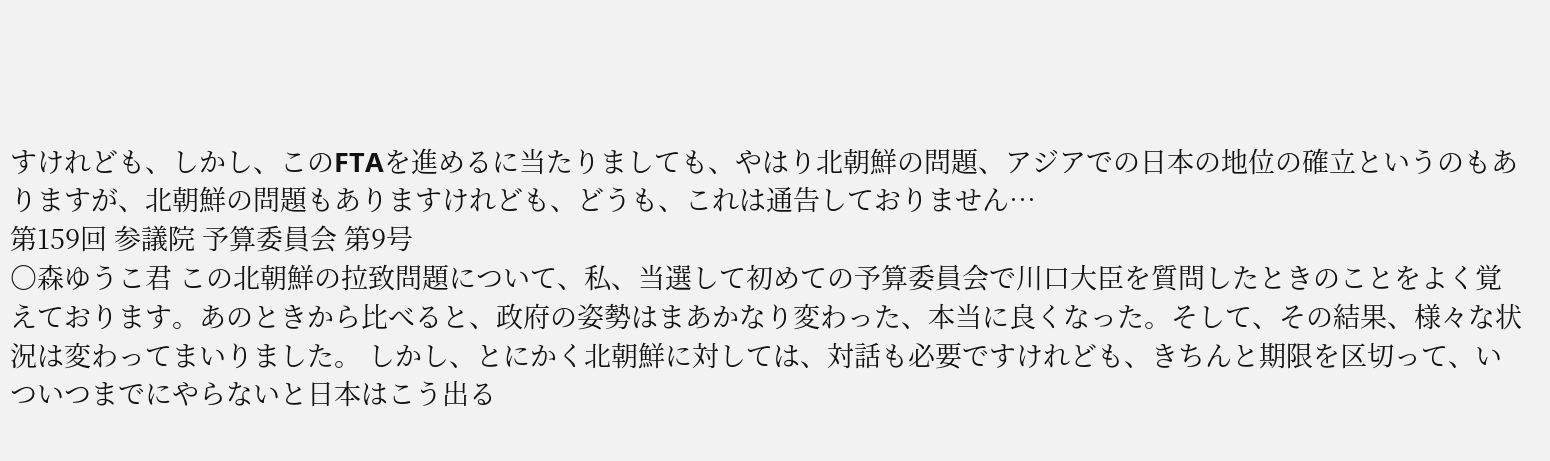すけれども、しかし、このFTAを進めるに当たりましても、やはり北朝鮮の問題、アジアでの日本の地位の確立というのもありますが、北朝鮮の問題もありますけれども、どうも、これは通告しておりません…
第159回 参議院 予算委員会 第9号
○森ゆうこ君 この北朝鮮の拉致問題について、私、当選して初めての予算委員会で川口大臣を質問したときのことをよく覚えております。あのときから比べると、政府の姿勢はまあかなり変わった、本当に良くなった。そして、その結果、様々な状況は変わってまいりました。 しかし、とにかく北朝鮮に対しては、対話も必要ですけれども、きちんと期限を区切って、いついつまでにやらないと日本はこう出る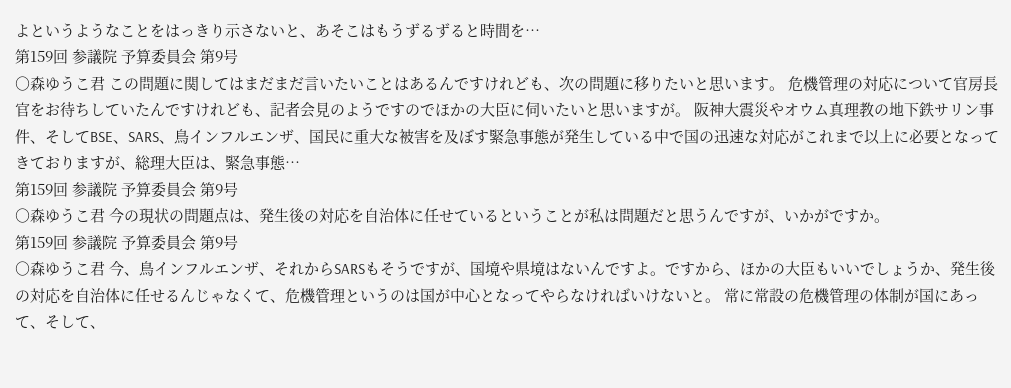よというようなことをはっきり示さないと、あそこはもうずるずると時間を…
第159回 参議院 予算委員会 第9号
○森ゆうこ君 この問題に関してはまだまだ言いたいことはあるんですけれども、次の問題に移りたいと思います。 危機管理の対応について官房長官をお待ちしていたんですけれども、記者会見のようですのでほかの大臣に伺いたいと思いますが。 阪神大震災やオウム真理教の地下鉄サリン事件、そしてBSE、SARS、鳥インフルエンザ、国民に重大な被害を及ぼす緊急事態が発生している中で国の迅速な対応がこれまで以上に必要となってきておりますが、総理大臣は、緊急事態…
第159回 参議院 予算委員会 第9号
○森ゆうこ君 今の現状の問題点は、発生後の対応を自治体に任せているということが私は問題だと思うんですが、いかがですか。
第159回 参議院 予算委員会 第9号
○森ゆうこ君 今、鳥インフルエンザ、それからSARSもそうですが、国境や県境はないんですよ。ですから、ほかの大臣もいいでしょうか、発生後の対応を自治体に任せるんじゃなくて、危機管理というのは国が中心となってやらなければいけないと。 常に常設の危機管理の体制が国にあって、そして、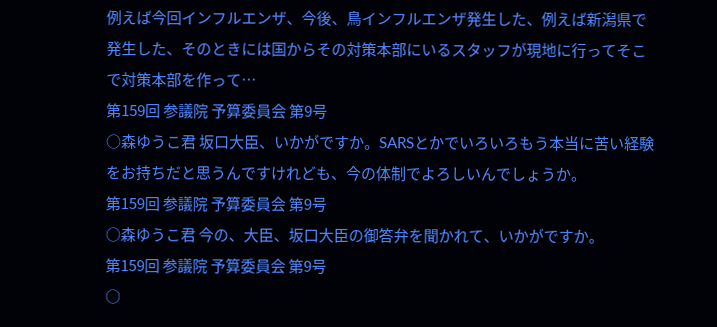例えば今回インフルエンザ、今後、鳥インフルエンザ発生した、例えば新潟県で発生した、そのときには国からその対策本部にいるスタッフが現地に行ってそこで対策本部を作って…
第159回 参議院 予算委員会 第9号
○森ゆうこ君 坂口大臣、いかがですか。SARSとかでいろいろもう本当に苦い経験をお持ちだと思うんですけれども、今の体制でよろしいんでしょうか。
第159回 参議院 予算委員会 第9号
○森ゆうこ君 今の、大臣、坂口大臣の御答弁を聞かれて、いかがですか。
第159回 参議院 予算委員会 第9号
○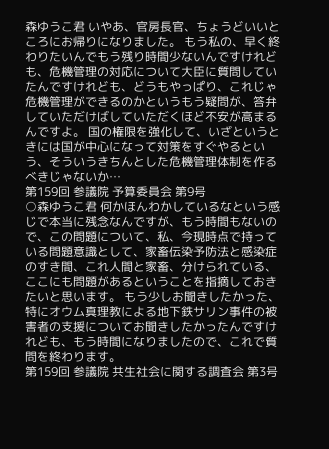森ゆうこ君 いやあ、官房長官、ちょうどいいところにお帰りになりました。 もう私の、早く終わりたいんでもう残り時間少ないんですけれども、危機管理の対応について大臣に質問していたんですけれども、どうもやっぱり、これじゃ危機管理ができるのかというもう疑問が、答弁していただけばしていただくほど不安が高まるんですよ。 国の権限を強化して、いざというときには国が中心になって対策をすぐやるという、そういうきちんとした危機管理体制を作るべきじゃないか…
第159回 参議院 予算委員会 第9号
○森ゆうこ君 何かほんわかしているなという感じで本当に残念なんですが、もう時間もないので、この問題について、私、今現時点で持っている問題意識として、家畜伝染予防法と感染症のすき間、これ人間と家畜、分けられている、ここにも問題があるということを指摘しておきたいと思います。 もう少しお聞きしたかった、特にオウム真理教による地下鉄サリン事件の被害者の支援についてお聞きしたかったんですけれども、もう時間になりましたので、これで質問を終わります。
第159回 参議院 共生社会に関する調査会 第3号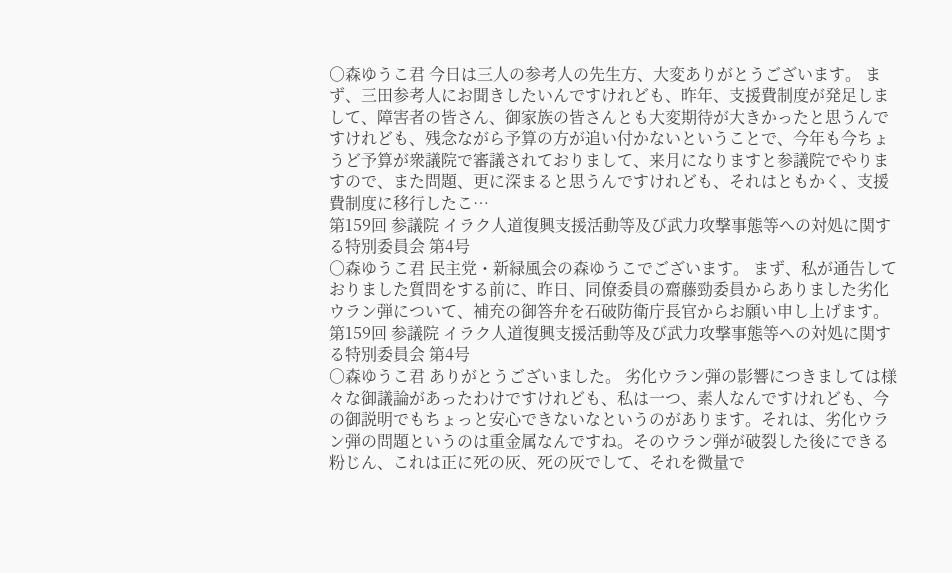○森ゆうこ君 今日は三人の参考人の先生方、大変ありがとうございます。 まず、三田参考人にお聞きしたいんですけれども、昨年、支援費制度が発足しまして、障害者の皆さん、御家族の皆さんとも大変期待が大きかったと思うんですけれども、残念ながら予算の方が追い付かないということで、今年も今ちょうど予算が衆議院で審議されておりまして、来月になりますと参議院でやりますので、また問題、更に深まると思うんですけれども、それはともかく、支援費制度に移行したこ…
第159回 参議院 イラク人道復興支援活動等及び武力攻撃事態等への対処に関する特別委員会 第4号
○森ゆうこ君 民主党・新緑風会の森ゆうこでございます。 まず、私が通告しておりました質問をする前に、昨日、同僚委員の齋藤勁委員からありました劣化ウラン弾について、補充の御答弁を石破防衛庁長官からお願い申し上げます。
第159回 参議院 イラク人道復興支援活動等及び武力攻撃事態等への対処に関する特別委員会 第4号
○森ゆうこ君 ありがとうございました。 劣化ウラン弾の影響につきましては様々な御議論があったわけですけれども、私は一つ、素人なんですけれども、今の御説明でもちょっと安心できないなというのがあります。それは、劣化ウラン弾の問題というのは重金属なんですね。そのウラン弾が破裂した後にできる粉じん、これは正に死の灰、死の灰でして、それを微量で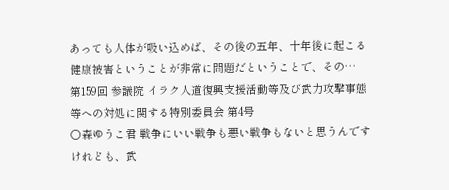あっても人体が吸い込めば、その後の五年、十年後に起こる健康被害ということが非常に問題だということで、その…
第159回 参議院 イラク人道復興支援活動等及び武力攻撃事態等への対処に関する特別委員会 第4号
○森ゆうこ君 戦争にいい戦争も悪い戦争もないと思うんですけれども、武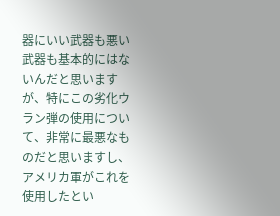器にいい武器も悪い武器も基本的にはないんだと思いますが、特にこの劣化ウラン弾の使用について、非常に最悪なものだと思いますし、アメリカ軍がこれを使用したとい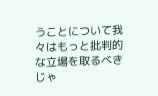うことについて我々はもっと批判的な立場を取るべきじゃ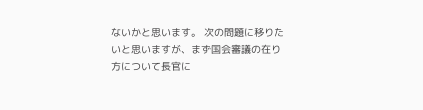ないかと思います。 次の問題に移りたいと思いますが、まず国会審議の在り方について長官に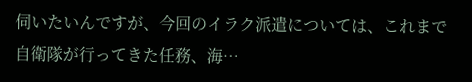伺いたいんですが、今回のイラク派遣については、これまで自衛隊が行ってきた任務、海…